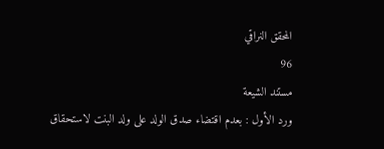المحقق النراقي
96
مستند الشيعة
ورد الأول : بعدم اقتضاء صدق الولد على ولد البنت لاستحقاق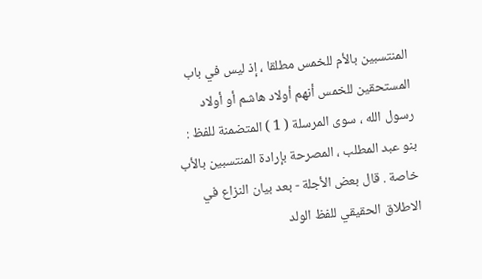المنتسبين بالأم للخمس مطلقا ، إذ ليس في باب المستحقين للخمس أنهم أولاد هاشم أو أولاد رسول الله ، سوى المرسلة ( 1 ) المتضمنة للفظ : بنو عبد المطلب ، المصرحة بإرادة المنتسبين بالأب خاصة . قال بعض الأجلة - بعد بيان النزاع في الاطلاق الحقيقي للفظ الولد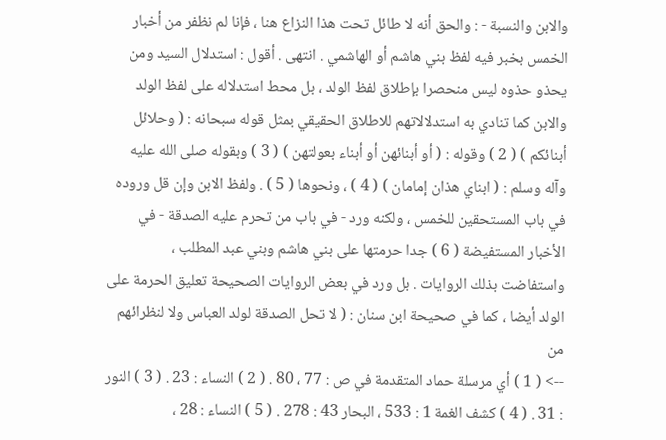والابن والنسبة - : والحق أنه لا طائل تحت هذا النزاع هنا ، فإنا لم نظفر من أخبار الخمس بخبر فيه لفظ بني هاشم أو الهاشمي . انتهى . أقول : استدلال السيد ومن يحذو حذوه ليس منحصرا بإطلاق لفظ الولد ، بل محط استدلاله على لفظ الولد والابن كما تنادي به استدلالاتهم للاطلاق الحقيقي بمثل قوله سبحانه : ( وحلائل أبنائكم ) ( 2 ) وقوله : ( أو أبنائهن أو أبناء بعولتهن ) ( 3 ) وبقوله صلى الله عليه وآله وسلم : ( ابناي هذان إمامان ) ( 4 ) ، ونحوها ( 5 ) . ولفظ الابن وإن قل وروده في باب المستحقين للخمس ، ولكنه ورد - في باب من تحرم عليه الصدقة - في الأخبار المستفيضة ( 6 ) جدا حرمتها على بني هاشم وبني عبد المطلب ، واستفاضت بذلك الروايات . بل ورد في بعض الروايات الصحيحة تعليق الحرمة على الولد أيضا ، كما في صحيحة ابن سنان : ( لا تحل الصدقة لولد العباس ولا لنظرائهم من
--> ( 1 ) أي مرسلة حماد المتقدمة في ص : 77 ، 80 . ( 2 ) النساء : 23 . ( 3 ) النور : 31 . ( 4 ) كشف الغمة 1 : 533 ، البحار 43 : 278 . ( 5 ) النساء : 28 ،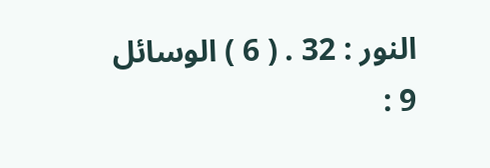النور : 32 . ( 6 ) الوسائل 9 :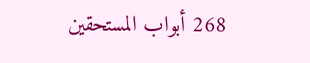268 أبواب المستحقين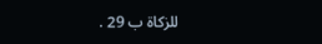للزكاة ب 29 .